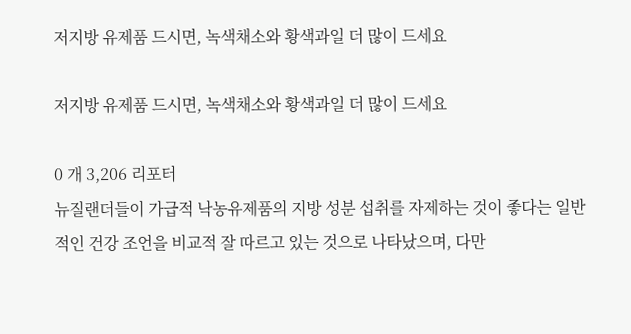저지방 유제품 드시면, 녹색채소와 황색과일 더 많이 드세요

저지방 유제품 드시면, 녹색채소와 황색과일 더 많이 드세요

0 개 3,206 리포터
뉴질랜더들이 가급적 낙농유제품의 지방 성분 섭취를 자제하는 것이 좋다는 일반적인 건강 조언을 비교적 잘 따르고 있는 것으로 나타났으며, 다만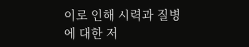이로 인해 시력과 질병에 대한 저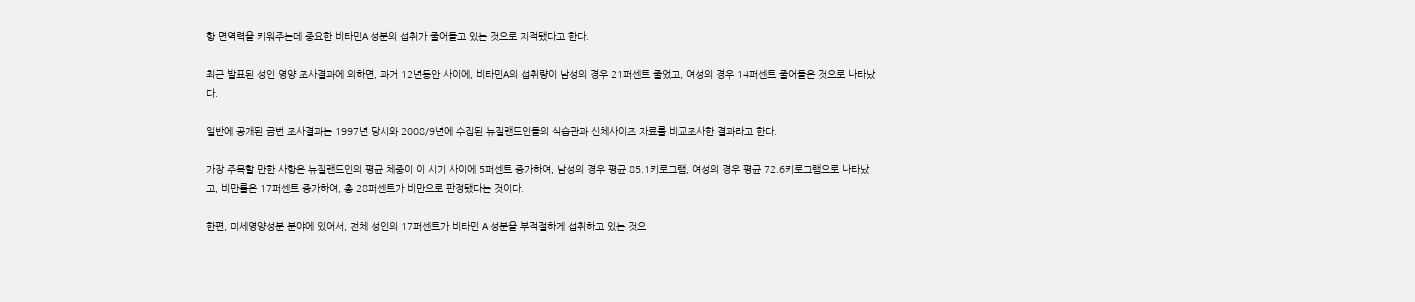항 면역력을 키워주는데 중요한 비타민A 성분의 섭취가 줄어들고 있는 것으로 지적됐다고 한다.

최근 발표된 성인 영양 조사결과에 의하면, 과거 12년동안 사이에, 비타민A의 섭취량이 남성의 경우 21퍼센트 줄었고, 여성의 경우 14퍼센트 줄어들은 것으로 나타났다.

일반에 공개된 금번 조사결과는 1997년 당시와 2008/9년에 수집된 뉴질랜드인들의 식습관과 신체사이즈 자료를 비교조사한 결과라고 한다.

가장 주목할 만한 사항은 뉴질랜드인의 평균 체중이 이 시기 사이에 5퍼센트 증가하여, 남성의 경우 평균 85.1키로그램, 여성의 경우 평균 72.6키로그램으로 나타났고, 비만률은 17퍼센트 증가하여, 총 28퍼센트가 비만으로 판정됐다는 것이다.

한편, 미세영양성분 분야에 있어서, 전체 성인의 17퍼센트가 비타민 A 성분을 부적절하게 섭취하고 있는 것으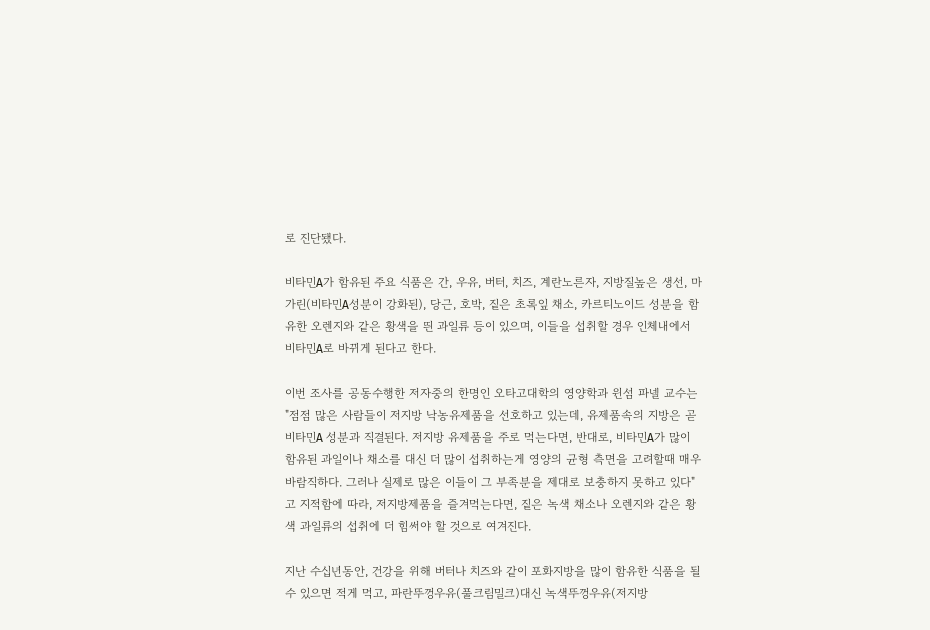로 진단됐다.

비타민A가 함유된 주요 식품은 간, 우유, 버터, 치즈, 계란노른자, 지방질높은 생선, 마가린(비타민A성분이 강화된), 당근, 호박, 짙은 초록잎 채소, 카르티노이드 성분을 함유한 오렌지와 같은 황색을 띈 과일류 등이 있으며, 이들을 섭취할 경우 인체내에서 비타민A로 바뀌게 된다고 한다.

이번 조사를 공동수행한 저자중의 한명인 오타고대학의 영양학과 윈섬 파넬 교수는 "점점 많은 사람들이 저지방 낙농유제품을 선호하고 있는데, 유제품속의 지방은 곧 비타민A 성분과 직결된다. 저지방 유제품을 주로 먹는다면, 반대로, 비타민A가 많이 함유된 과일이나 채소를 대신 더 많이 섭취하는게 영양의 균형 측면을 고려할때 매우 바람직하다. 그러나 실제로 많은 이들이 그 부족분을 제대로 보충하지 못하고 있다"고 지적함에 따라, 저지방제품을 즐겨먹는다면, 짙은 녹색 채소나 오렌지와 같은 황색 과일류의 섭취에 더 힘써야 할 것으로 여겨진다.

지난 수십년동안, 건강을 위해 버터나 치즈와 같이 포화지방을 많이 함유한 식품을 될수 있으면 적게 먹고, 파란뚜껑우유(풀크림밀크)대신 녹색뚜껑우유(저지방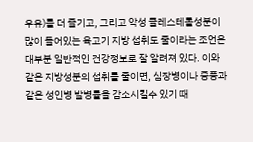우유)를 더 즐기고, 그리고 악성 콜레스테롤성분이 많이 들어있는 육고기 지방 섭취도 줄이라는 조언은 대부분 일반적인 건강정보로 잘 알려져 있다. 이와 같은 지방성분의 섭취를 줄이면, 심장병이나 중풍과 같은 성인병 발병률을 감소시킬수 있기 때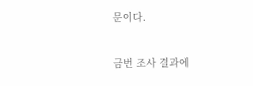문이다.

금번 조사 결과에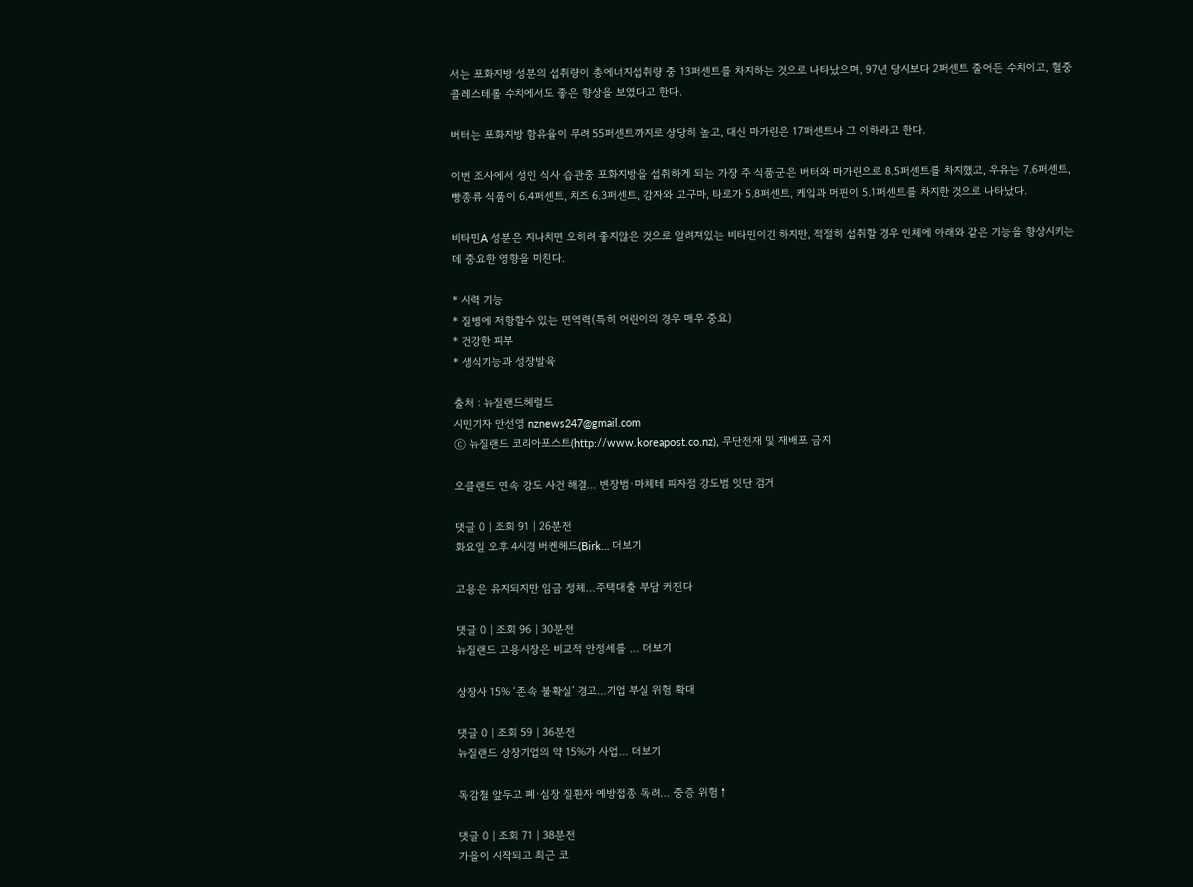서는 포화지방 성분의 섭취량이 총에너지섭취량 중 13퍼센트를 차지하는 것으로 나타났으며, 97년 당시보다 2퍼센트 줄어든 수치이고, 혈중 콜레스테롤 수치에서도 좋은 향상을 보였다고 한다.

버터는 포화지방 함유율이 무려 55퍼센트까지로 상당히 높고, 대신 마가린은 17퍼센트나 그 이하라고 한다.

이번 조사에서 성인 식사 습관중 포화지방을 섭취하게 되는 가장 주 식품군은 버터와 마가린으로 8.5퍼센트를 차지했고, 우유는 7.6퍼센트, 빵종류 식품이 6.4퍼센트, 치즈 6.3퍼센트, 감자와 고구마, 타로가 5.8퍼센트, 케잌과 머핀이 5.1퍼센트를 차지한 것으로 나타났다.

비타민A 성분은 지나치면 오히려 좋지않은 것으로 알려져있는 비타민이긴 하지만, 적절히 섭취할 경우 인체에 아래와 같은 기능을 향상시키는데 중요한 영향을 미친다.

* 시력 기능
* 질병에 저항할수 있는 면역력(특히 어린이의 경우 매우 중요)
* 건강한 피부
* 생식기능과 성장발육

출처 : 뉴질랜드헤럴드
시민기자 안선영 nznews247@gmail.com
ⓒ 뉴질랜드 코리아포스트(http://www.koreapost.co.nz), 무단전재 및 재배포 금지

오클랜드 연속 강도 사건 해결… 변장범·마체테 피자점 강도범 잇단 검거

댓글 0 | 조회 91 | 26분전
화요일 오후 4시경 버켄헤드(Birk… 더보기

고용은 유지되지만 임금 정체…주택대출 부담 커진다

댓글 0 | 조회 96 | 30분전
뉴질랜드 고용시장은 비교적 안정세를 … 더보기

상장사 15% ‘존속 불확실’ 경고…기업 부실 위험 확대

댓글 0 | 조회 59 | 36분전
뉴질랜드 상장기업의 약 15%가 사업… 더보기

독감철 앞두고 폐·심장 질환자 예방접종 독려… 중증 위험↑

댓글 0 | 조회 71 | 38분전
가을이 시작되고 최근 코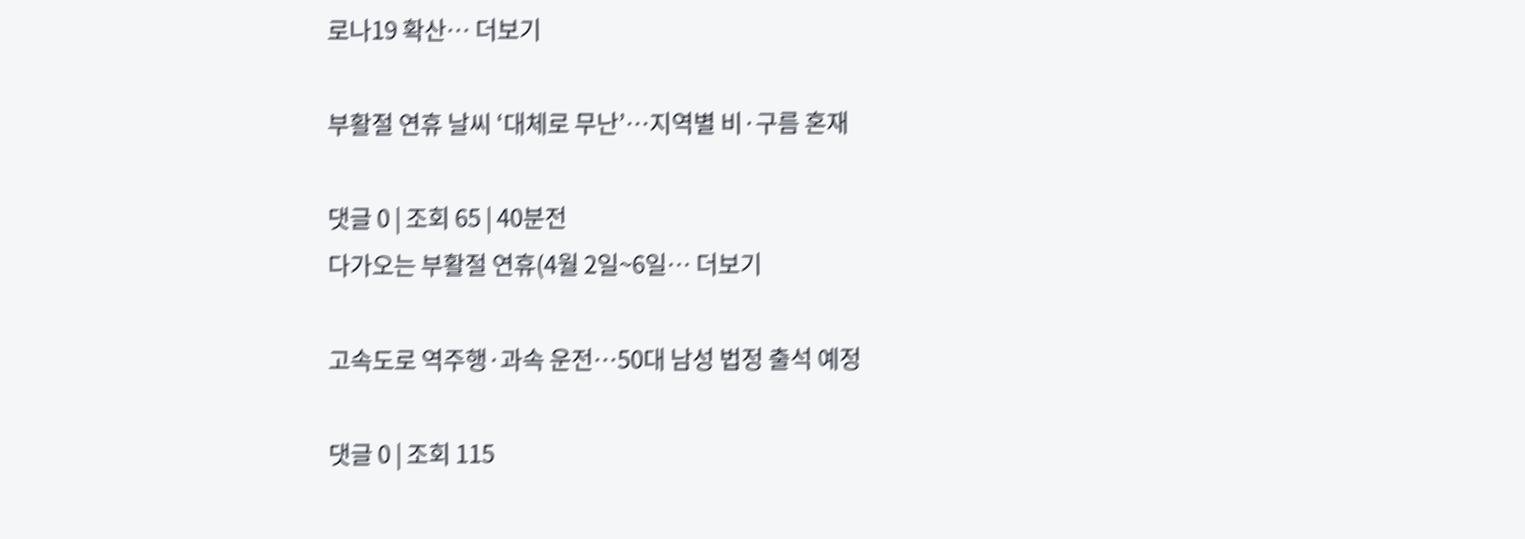로나19 확산… 더보기

부활절 연휴 날씨 ‘대체로 무난’…지역별 비·구름 혼재

댓글 0 | 조회 65 | 40분전
다가오는 부활절 연휴(4월 2일~6일… 더보기

고속도로 역주행·과속 운전…50대 남성 법정 출석 예정

댓글 0 | 조회 115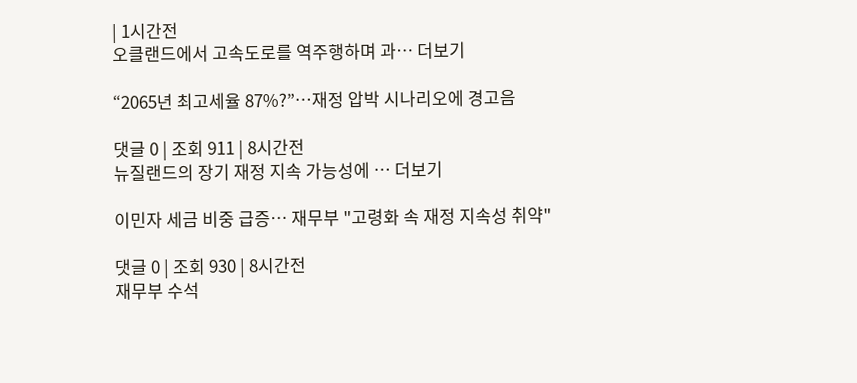| 1시간전
오클랜드에서 고속도로를 역주행하며 과… 더보기

“2065년 최고세율 87%?”…재정 압박 시나리오에 경고음

댓글 0 | 조회 911 | 8시간전
뉴질랜드의 장기 재정 지속 가능성에 … 더보기

이민자 세금 비중 급증… 재무부 "고령화 속 재정 지속성 취약"

댓글 0 | 조회 930 | 8시간전
재무부 수석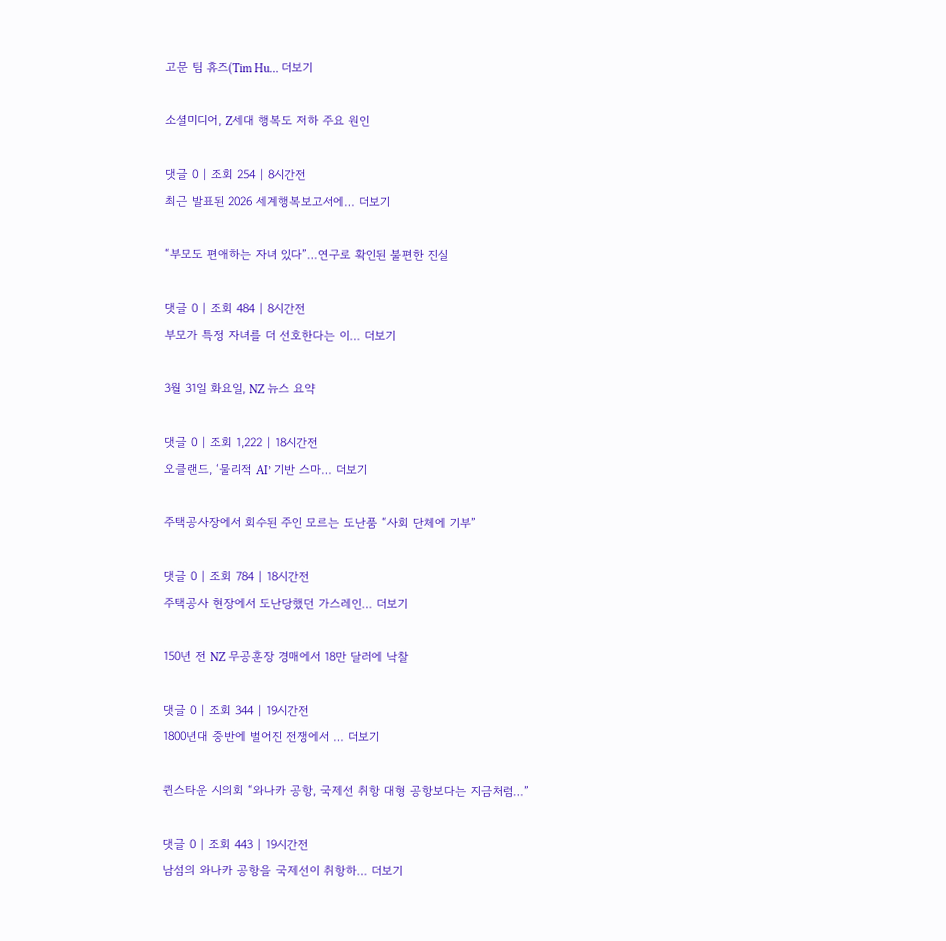고문 팀 휴즈(Tim Hu… 더보기

소셜미디어, Z세대 행복도 저하 주요 원인

댓글 0 | 조회 254 | 8시간전
최근 발표된 2026 세계행복보고서에… 더보기

“부모도 편애하는 자녀 있다”…연구로 확인된 불편한 진실

댓글 0 | 조회 484 | 8시간전
부모가 특정 자녀를 더 선호한다는 이… 더보기

3월 31일 화요일, NZ 뉴스 요약

댓글 0 | 조회 1,222 | 18시간전
오클랜드, ‘물리적 AI’ 기반 스마… 더보기

주택공사장에서 회수된 주인 모르는 도난품 “사회 단체에 기부”

댓글 0 | 조회 784 | 18시간전
주택공사 현장에서 도난당했던 가스레인… 더보기

150년 전 NZ 무공훈장 경매에서 18만 달러에 낙찰

댓글 0 | 조회 344 | 19시간전
1800년대 중반에 벌어진 전쟁에서 … 더보기

퀸스타운 시의회 “와나카 공항, 국제선 취항 대형 공항보다는 지금처럼…”

댓글 0 | 조회 443 | 19시간전
남섬의 와나카 공항을 국제선이 취항하… 더보기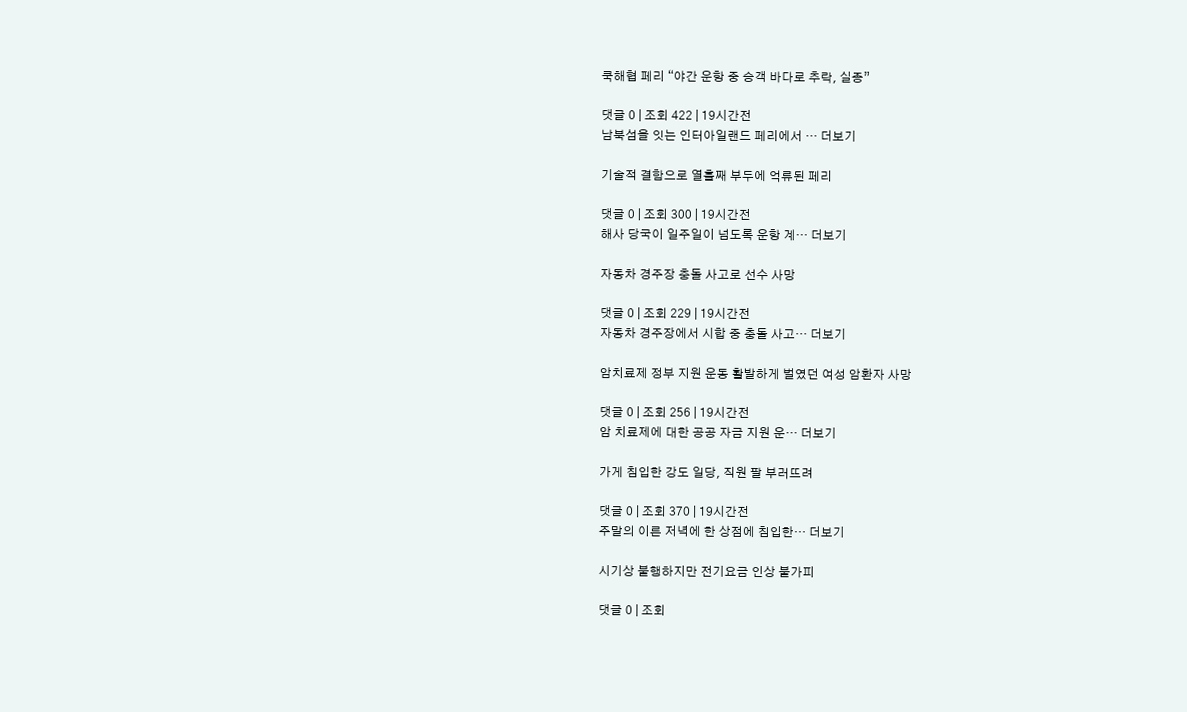쿡해협 페리 “야간 운항 중 승객 바다로 추락, 실종”

댓글 0 | 조회 422 | 19시간전
남북섬을 잇는 인터아일랜드 페리에서 … 더보기

기술적 결함으로 열흘째 부두에 억류된 페리

댓글 0 | 조회 300 | 19시간전
해사 당국이 일주일이 넘도록 운항 계… 더보기

자동차 경주장 충돌 사고로 선수 사망

댓글 0 | 조회 229 | 19시간전
자동차 경주장에서 시합 중 충돌 사고… 더보기

암치료제 정부 지원 운동 활발하게 벌였던 여성 암환자 사망

댓글 0 | 조회 256 | 19시간전
암 치료제에 대한 공공 자금 지원 운… 더보기

가게 침입한 강도 일당, 직원 팔 부러뜨려

댓글 0 | 조회 370 | 19시간전
주말의 이른 저녁에 한 상점에 침입한… 더보기

시기상 불행하지만 전기요금 인상 불가피

댓글 0 | 조회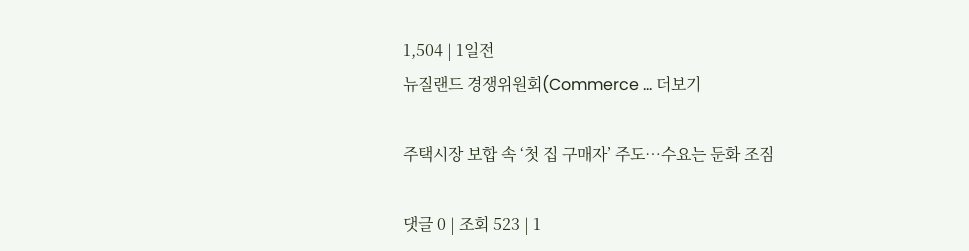1,504 | 1일전
뉴질랜드 경쟁위원회(Commerce … 더보기

주택시장 보합 속 ‘첫 집 구매자’ 주도…수요는 둔화 조짐

댓글 0 | 조회 523 | 1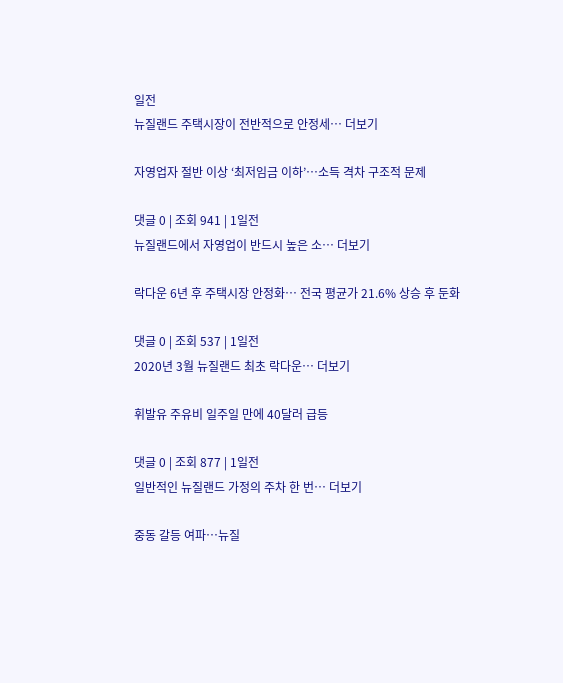일전
뉴질랜드 주택시장이 전반적으로 안정세… 더보기

자영업자 절반 이상 ‘최저임금 이하’…소득 격차 구조적 문제

댓글 0 | 조회 941 | 1일전
뉴질랜드에서 자영업이 반드시 높은 소… 더보기

락다운 6년 후 주택시장 안정화… 전국 평균가 21.6% 상승 후 둔화

댓글 0 | 조회 537 | 1일전
2020년 3월 뉴질랜드 최초 락다운… 더보기

휘발유 주유비 일주일 만에 40달러 급등

댓글 0 | 조회 877 | 1일전
일반적인 뉴질랜드 가정의 주차 한 번… 더보기

중동 갈등 여파…뉴질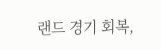랜드 경기 회복,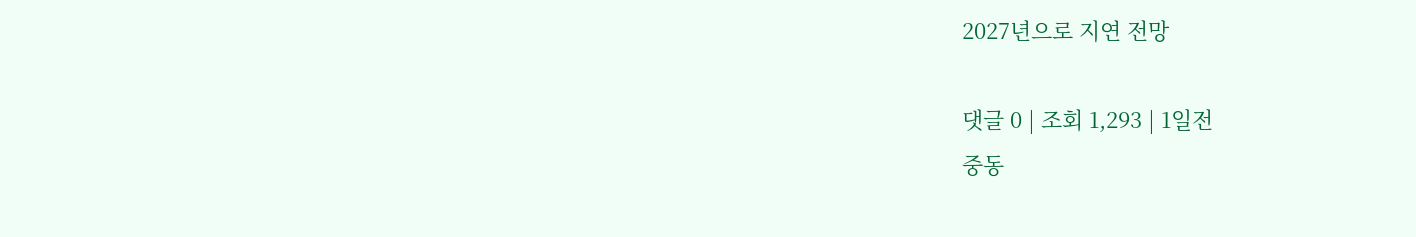2027년으로 지연 전망

댓글 0 | 조회 1,293 | 1일전
중동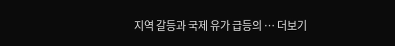지역 갈등과 국제 유가 급등의 … 더보기